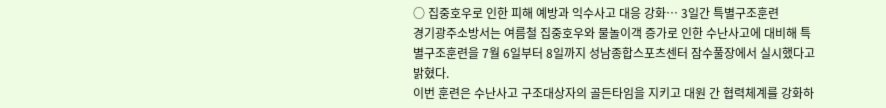○ 집중호우로 인한 피해 예방과 익수사고 대응 강화… 3일간 특별구조훈련
경기광주소방서는 여름철 집중호우와 물놀이객 증가로 인한 수난사고에 대비해 특별구조훈련을 7월 6일부터 8일까지 성남종합스포츠센터 잠수풀장에서 실시했다고 밝혔다.
이번 훈련은 수난사고 구조대상자의 골든타임을 지키고 대원 간 협력체계를 강화하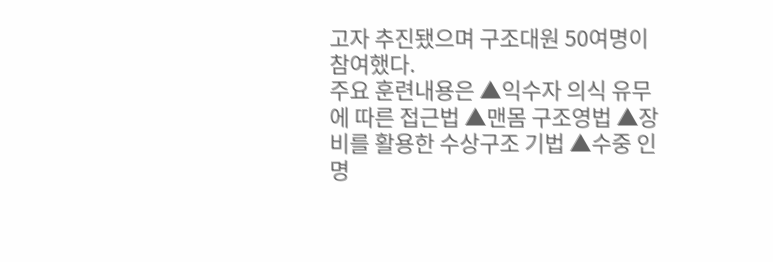고자 추진됐으며 구조대원 50여명이 참여했다.
주요 훈련내용은 ▲익수자 의식 유무에 따른 접근법 ▲맨몸 구조영법 ▲장비를 활용한 수상구조 기법 ▲수중 인명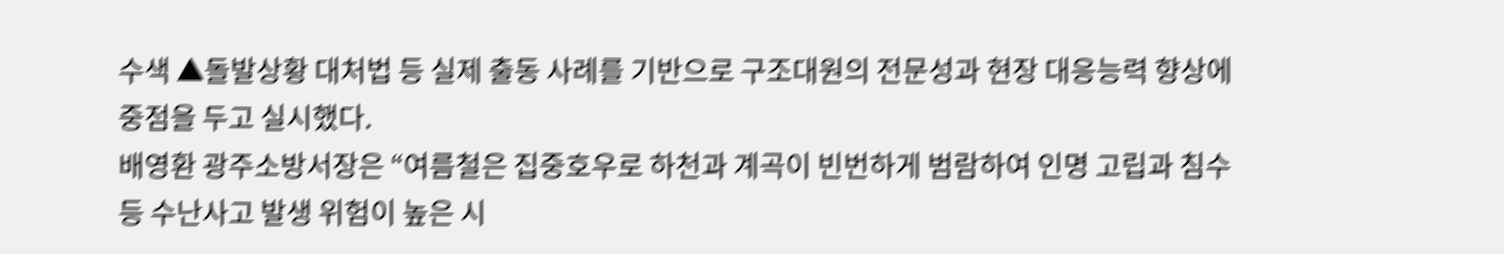수색 ▲돌발상황 대처법 등 실제 출동 사례를 기반으로 구조대원의 전문성과 현장 대응능력 향상에 중점을 두고 실시했다.
배영환 광주소방서장은 “여름철은 집중호우로 하천과 계곡이 빈번하게 범람하여 인명 고립과 침수 등 수난사고 발생 위험이 높은 시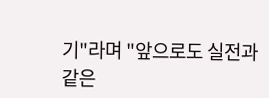기"라며 "앞으로도 실전과 같은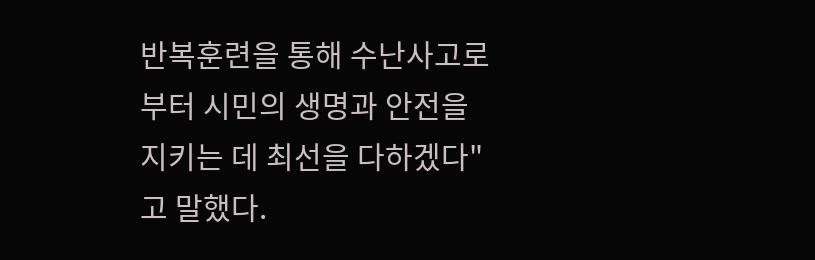반복훈련을 통해 수난사고로부터 시민의 생명과 안전을 지키는 데 최선을 다하겠다"고 말했다.